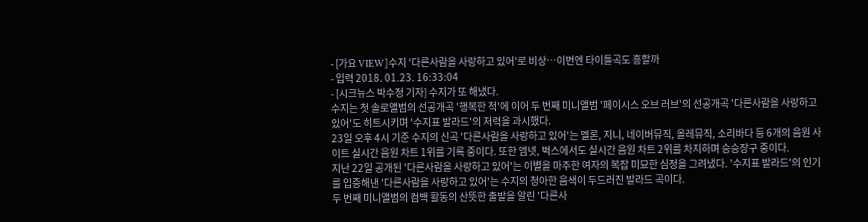- [가요 VIEW]수지 '다른사람을 사랑하고 있어'로 비상…이번엔 타이틀곡도 흥할까
- 입력 2018. 01.23. 16:33:04
- [시크뉴스 박수정 기자] 수지가 또 해냈다.
수지는 첫 솔로앨범의 선공개곡 '행복한 척'에 이어 두 번째 미니앨범 '페이시스 오브 러브'의 선공개곡 '다른사람을 사랑하고 있어'도 히트시키며 '수지표 발라드'의 저력을 과시했다.
23일 오후 4시 기준 수지의 신곡 '다른사람을 사랑하고 있어'는 멜론, 지니, 네이버뮤직, 올레뮤직, 소리바다 등 6개의 음원 사이트 실시간 음원 차트 1위를 기록 중이다. 또한 엠넷, 벅스에서도 실시간 음원 차트 2위를 차지하며 승승장구 중이다.
지난 22일 공개된 '다른사람을 사랑하고 있어'는 이별을 마주한 여자의 복잡 미묘한 심정을 그려냈다. '수지표 발라드'의 인기를 입증해낸 '다른사람을 사랑하고 있어'는 수지의 청아한 음색이 두드러진 발라드 곡이다.
두 번째 미니앨범의 컴백 활동의 산뜻한 출발을 알린 '다른사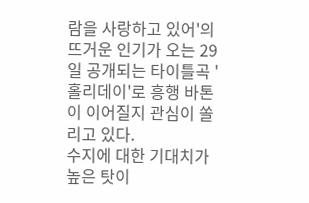람을 사랑하고 있어'의 뜨거운 인기가 오는 29일 공개되는 타이틀곡 '홀리데이'로 흥행 바톤이 이어질지 관심이 쏠리고 있다.
수지에 대한 기대치가 높은 탓이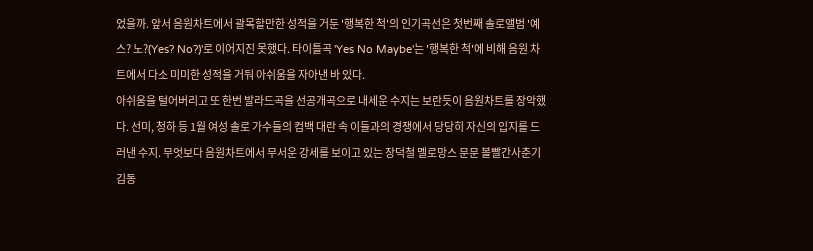었을까. 앞서 음원차트에서 괄목할만한 성적을 거둔 '행복한 척'의 인기곡선은 첫번째 솔로앨범 '예스? 노?(Yes? No?)'로 이어지진 못했다. 타이틀곡 'Yes No Maybe'는 '행복한 척'에 비해 음원 차트에서 다소 미미한 성적을 거둬 아쉬움을 자아낸 바 있다.
아쉬움을 털어버리고 또 한번 발라드곡을 선공개곡으로 내세운 수지는 보란듯이 음원차트를 장악했다. 선미, 청하 등 1월 여성 솔로 가수들의 컴백 대란 속 이들과의 경쟁에서 당당히 자신의 입지를 드러낸 수지. 무엇보다 음원차트에서 무서운 강세를 보이고 있는 장덕철 멜로망스 문문 볼빨간사춘기 김동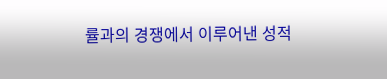률과의 경쟁에서 이루어낸 성적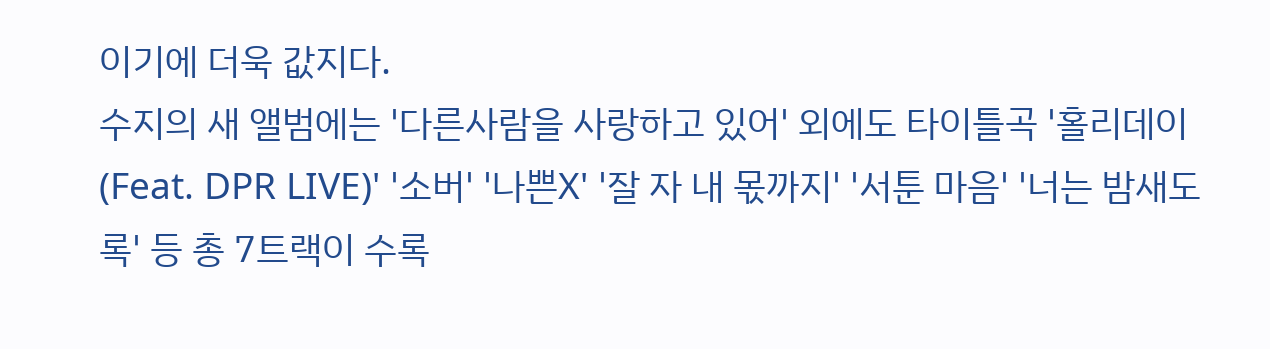이기에 더욱 값지다.
수지의 새 앨범에는 '다른사람을 사랑하고 있어' 외에도 타이틀곡 '홀리데이(Feat. DPR LIVE)' '소버' '나쁜X' '잘 자 내 몫까지' '서툰 마음' '너는 밤새도록' 등 총 7트랙이 수록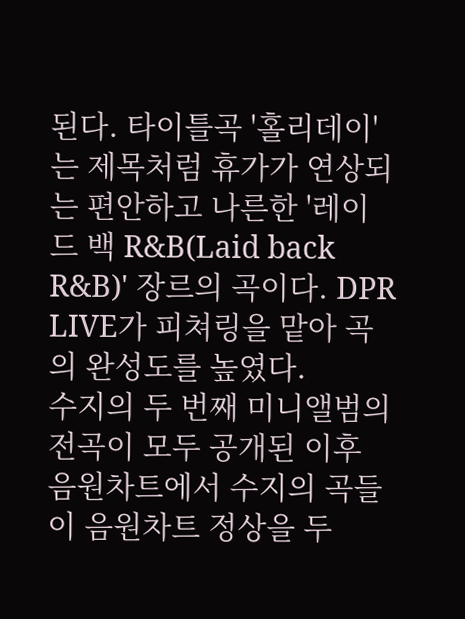된다. 타이틀곡 '홀리데이'는 제목처럼 휴가가 연상되는 편안하고 나른한 '레이드 백 R&B(Laid back R&B)' 장르의 곡이다. DPR LIVE가 피쳐링을 맡아 곡의 완성도를 높였다.
수지의 두 번째 미니앨범의 전곡이 모두 공개된 이후 음원차트에서 수지의 곡들이 음원차트 정상을 두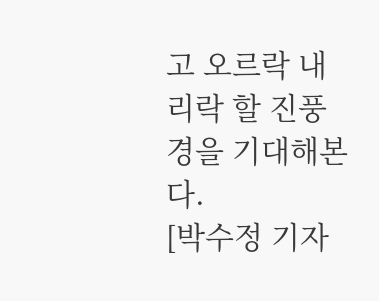고 오르락 내리락 할 진풍경을 기대해본다.
[박수정 기자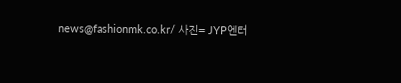news@fashionmk.co.kr/ 사진= JYP엔터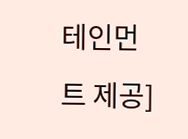테인먼트 제공]